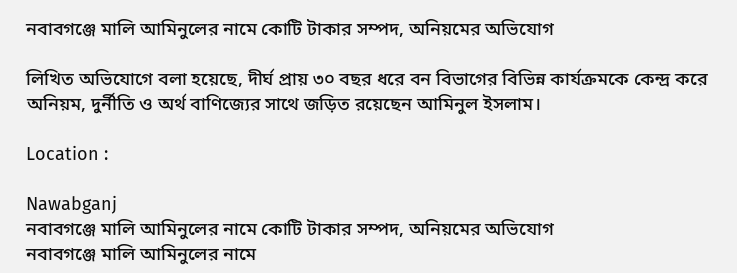নবাবগঞ্জে মালি আমিনুলের নামে কোটি টাকার সম্পদ, অনিয়মের অভিযোগ

লিখিত অভিযোগে বলা হয়েছে, দীর্ঘ প্রায় ৩০ বছর ধরে বন বিভাগের বিভিন্ন কার্যক্রমকে কেন্দ্র করে অনিয়ম, দুর্নীতি ও অর্থ বাণিজ্যের সাথে জড়িত রয়েছেন আমিনুল ইসলাম।

Location :

Nawabganj
নবাবগঞ্জে মালি আমিনুলের নামে কোটি টাকার সম্পদ, অনিয়মের অভিযোগ
নবাবগঞ্জে মালি আমিনুলের নামে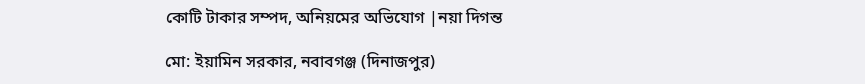কোটি টাকার সম্পদ, অনিয়মের অভিযোগ |নয়া দিগন্ত

মো: ইয়ামিন সরকার, নবাবগঞ্জ (দিনাজপুর)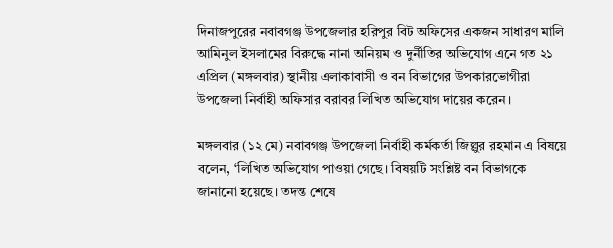দিনাজপুরের নবাবগঞ্জ উপজেলার হরিপুর বিট অফিসের একজন সাধারণ মালি আমিনুল ইসলামের বিরুদ্ধে নানা অনিয়ম ও দুর্নীতির অভিযোগ এনে গত ২১ এপ্রিল (মঙ্গলবার) স্থানীয় এলাকাবাসী ও বন বিভাগের উপকারভোগীরা উপজেলা নির্বাহী অফিসার বরাবর লিখিত অভিযোগ দায়ের করেন।

মঙ্গলবার (১২ মে) নবাবগঞ্জ উপজেলা নির্বাহী কর্মকর্তা জিল্লুর রহমান এ বিষয়ে বলেন, ‘লিখিত অভিযোগ পাওয়া গেছে। বিষয়টি সংশ্লিষ্ট বন বিভাগকে জানানো হয়েছে। তদন্ত শেষে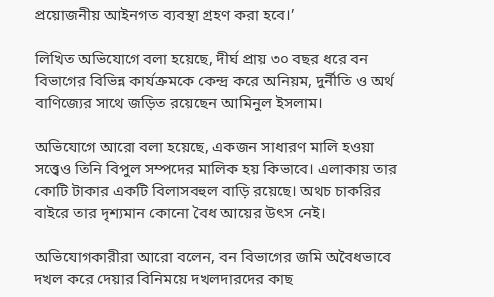প্রয়োজনীয় আইনগত ব্যবস্থা গ্রহণ করা হবে।’

লিখিত অভিযোগে বলা হয়েছে, দীর্ঘ প্রায় ৩০ বছর ধরে বন বিভাগের বিভিন্ন কার্যক্রমকে কেন্দ্র করে অনিয়ম, দুর্নীতি ও অর্থ বাণিজ্যের সাথে জড়িত রয়েছেন আমিনুল ইসলাম।

অভিযোগে আরো বলা হয়েছে, একজন সাধারণ মালি হওয়া সত্ত্বেও তিনি বিপুল সম্পদের মালিক হয় কিভাবে। এলাকায় তার কোটি টাকার একটি বিলাসবহুল বাড়ি রয়েছে। অথচ চাকরির বাইরে তার দৃশ্যমান কোনো বৈধ আয়ের উৎস নেই।

অভিযোগকারীরা আরো বলেন, বন বিভাগের জমি অবৈধভাবে দখল করে দেয়ার বিনিময়ে দখলদারদের কাছ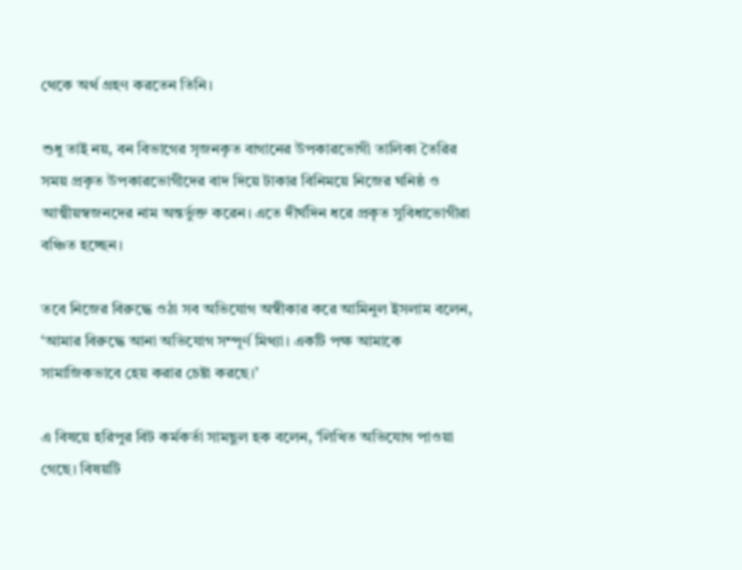থেকে অর্থ গ্রহণ করতেন তিনি।

শুধু তাই নয়, বন বিভাগের সৃজনকৃত বাগানের উপকারভোগী তালিকা তৈরির সময় প্রকৃত উপকারভোগীদের বাদ দিয়ে টাকার বিনিময়ে নিজের ঘনিষ্ঠ ও আত্মীয়স্বজনদের নাম অন্তর্ভুক্ত করেন। এতে দীর্ঘদিন ধরে প্রকৃত সুবিধাভোগীরা বঞ্চিত হচ্ছেন।

তবে নিজের বিরুদ্ধে ওঠা সব অভিযোগ অস্বীকার করে আমিনুল ইসলাম বলেন, ‘আমার বিরুদ্ধে আনা অভিযোগ সম্পূর্ণ মিথ্যা। একটি পক্ষ আমাকে সামাজিকভাবে হেয় করার চেষ্টা করছে।’

এ বিষয়ে হরিপুর বিট কর্মকর্তা সামছুল হক বলেন, ‘লিখিত অভিযোগ পাওয়া গেছে। বিষয়টি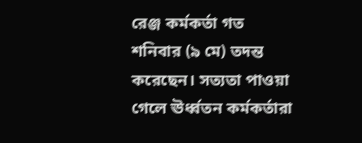রেঞ্জ কর্মকর্তা গত শনিবার (৯ মে) তদন্ত করেছেন। সত্যতা পাওয়া গেলে ঊর্ধ্বতন কর্মকর্তারা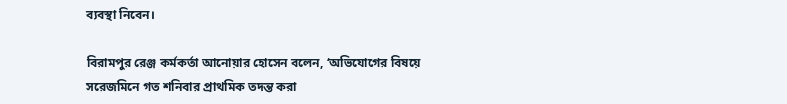ব্যবস্থা নিবেন।

বিরামপুর রেঞ্জ কর্মকর্তা আনোয়ার হোসেন বলেন, ‘অভিযোগের বিষয়ে সরেজমিনে গত শনিবার প্রাথমিক তদন্ত করা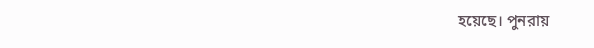হয়েছে। পুনরায়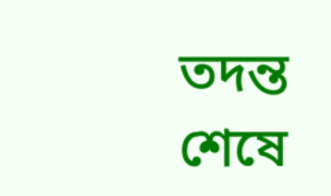তদন্ত শেষে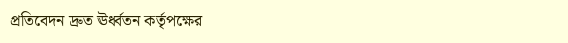প্রতিবেদন দ্রুত ঊর্ধ্বতন কর্তৃপক্ষের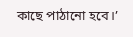কাছে পাঠানো হবে।’